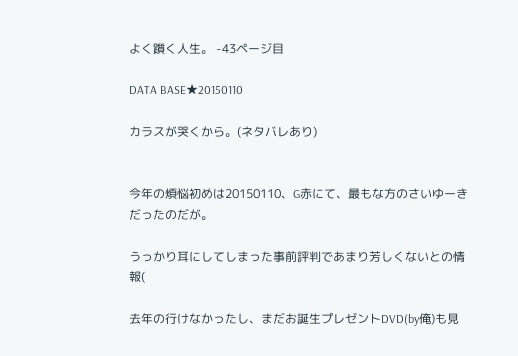よく躓く人生。 -43ページ目

DATA BASE★20150110

カラスが哭くから。(ネタバレあり)


今年の煩悩初めは20150110、G赤にて、最もな方のさいゆーきだったのだが。

うっかり耳にしてしまった事前評判であまり芳しくないとの情報(

去年の行けなかったし、まだお誕生プレゼントDVD(by俺)も見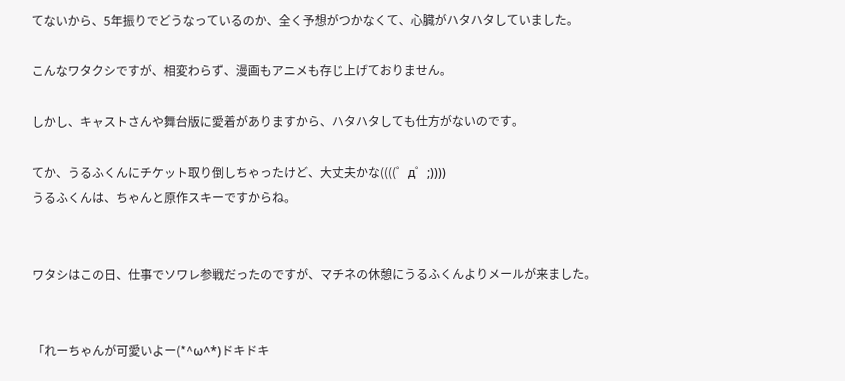てないから、5年振りでどうなっているのか、全く予想がつかなくて、心臓がハタハタしていました。

こんなワタクシですが、相変わらず、漫画もアニメも存じ上げておりません。

しかし、キャストさんや舞台版に愛着がありますから、ハタハタしても仕方がないのです。

てか、うるふくんにチケット取り倒しちゃったけど、大丈夫かな((((゜д゜;))))
うるふくんは、ちゃんと原作スキーですからね。


ワタシはこの日、仕事でソワレ参戦だったのですが、マチネの休憩にうるふくんよりメールが来ました。


「れーちゃんが可愛いよー(*^ω^*)ドキドキ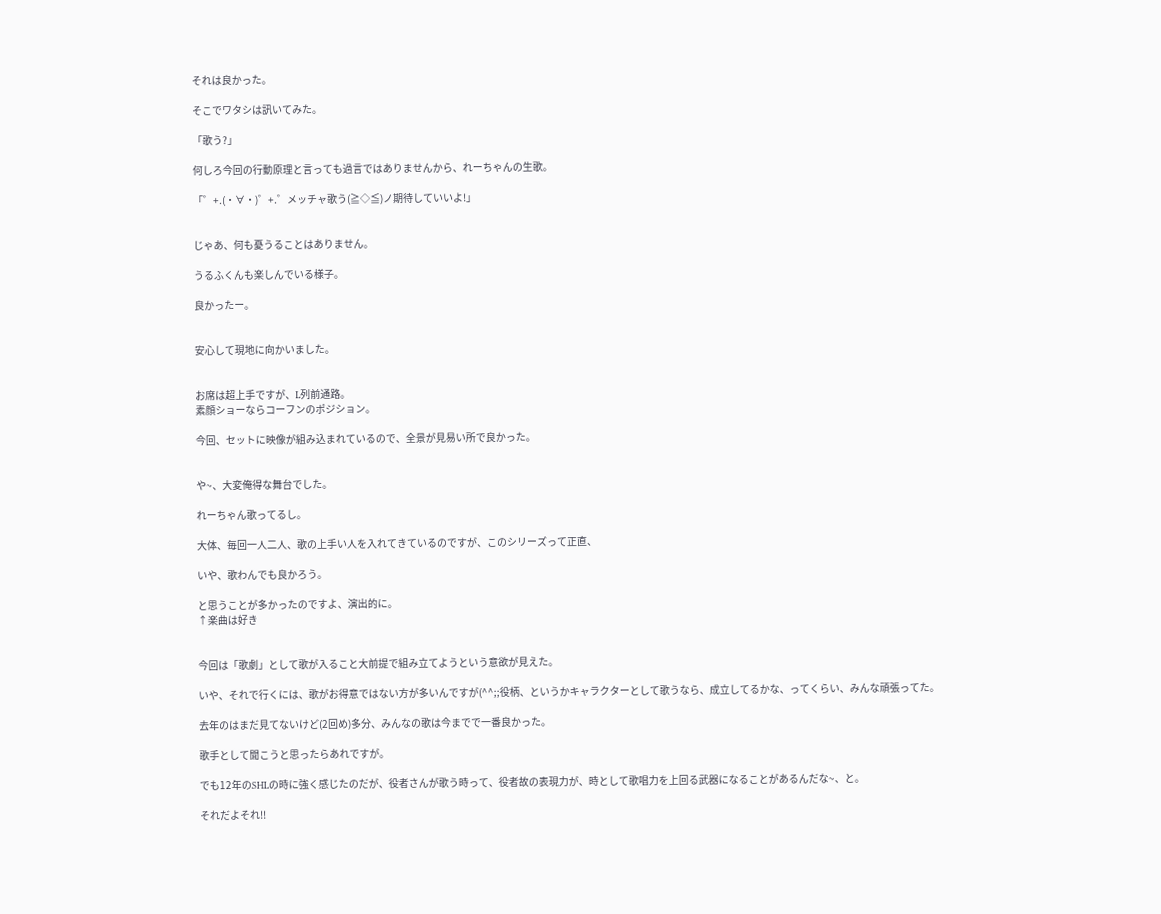それは良かった。

そこでワタシは訊いてみた。

「歌う?」

何しろ今回の行動原理と言っても過言ではありませんから、れーちゃんの生歌。

「゜+.(・∀・)゜+.゜メッチャ歌う(≧◇≦)ノ期待していいよ!」


じゃあ、何も憂うることはありません。

うるふくんも楽しんでいる様子。

良かったー。


安心して現地に向かいました。


お席は超上手ですが、L列前通路。
素顔ショーならコーフンのポジション。

今回、セットに映像が組み込まれているので、全景が見易い所で良かった。


や~、大変俺得な舞台でした。

れーちゃん歌ってるし。

大体、毎回一人二人、歌の上手い人を入れてきているのですが、このシリーズって正直、

いや、歌わんでも良かろう。

と思うことが多かったのですよ、演出的に。
↑楽曲は好き


今回は「歌劇」として歌が入ること大前提で組み立てようという意欲が見えた。

いや、それで行くには、歌がお得意ではない方が多いんですが(^^;;役柄、というかキャラクターとして歌うなら、成立してるかな、ってくらい、みんな頑張ってた。

去年のはまだ見てないけど(2回め)多分、みんなの歌は今までで一番良かった。

歌手として聞こうと思ったらあれですが。

でも12年のSHLの時に強く感じたのだが、役者さんが歌う時って、役者故の表現力が、時として歌唱力を上回る武器になることがあるんだな~、と。

それだよそれ!!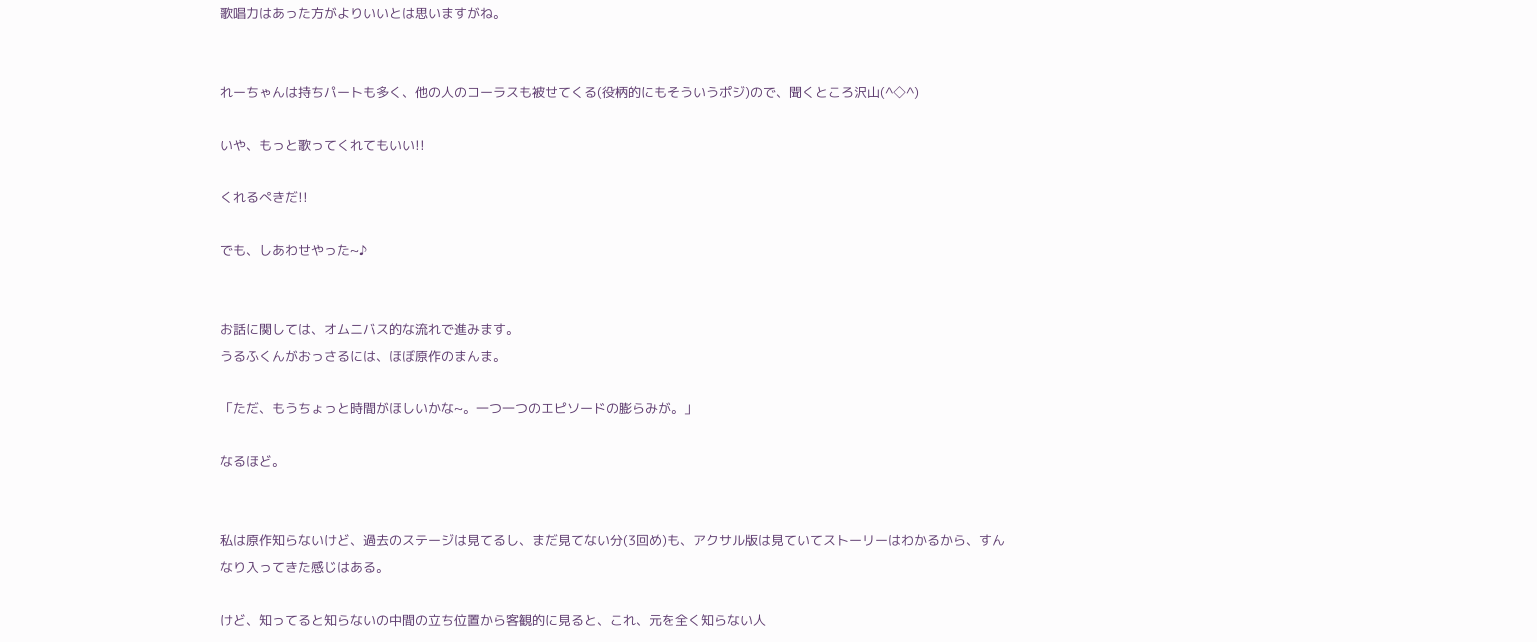歌唱力はあった方がよりいいとは思いますがね。


れーちゃんは持ちパートも多く、他の人のコーラスも被せてくる(役柄的にもそういうポジ)ので、聞くところ沢山(^◇^)

いや、もっと歌ってくれてもいい!!

くれるぺきだ!!

でも、しあわせやった~♪


お話に関しては、オムニバス的な流れで進みます。
うるふくんがおっさるには、ほぼ原作のまんま。

「ただ、もうちょっと時間がほしいかな~。一つ一つのエピソードの膨らみが。」

なるほど。


私は原作知らないけど、過去のステージは見てるし、まだ見てない分(3回め)も、アクサル版は見ていてストーリーはわかるから、すんなり入ってきた感じはある。

けど、知ってると知らないの中間の立ち位置から客観的に見ると、これ、元を全く知らない人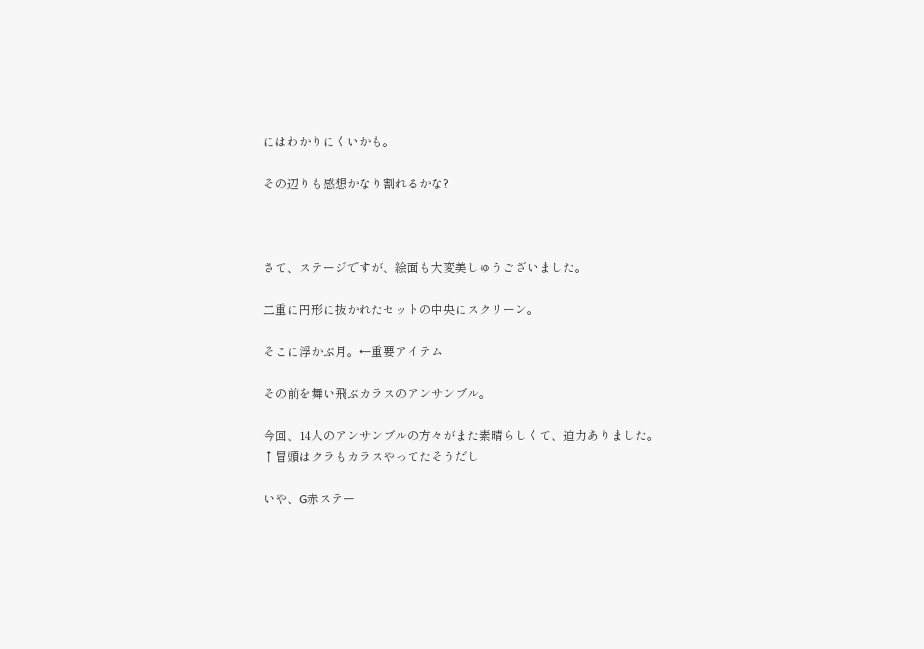にはわかりにくいかも。

その辺りも感想かなり割れるかな?



さて、ステージですが、絵面も大変美しゅうございました。

二重に円形に抜かれたセットの中央にスクリーン。

そこに浮かぶ月。←重要アイテム

その前を舞い飛ぶカラスのアンサンブル。

今回、14人のアンサンブルの方々がまた素晴らしくて、迫力ありました。
↑冒頭はクラもカラスやってたそうだし

いや、G赤ステー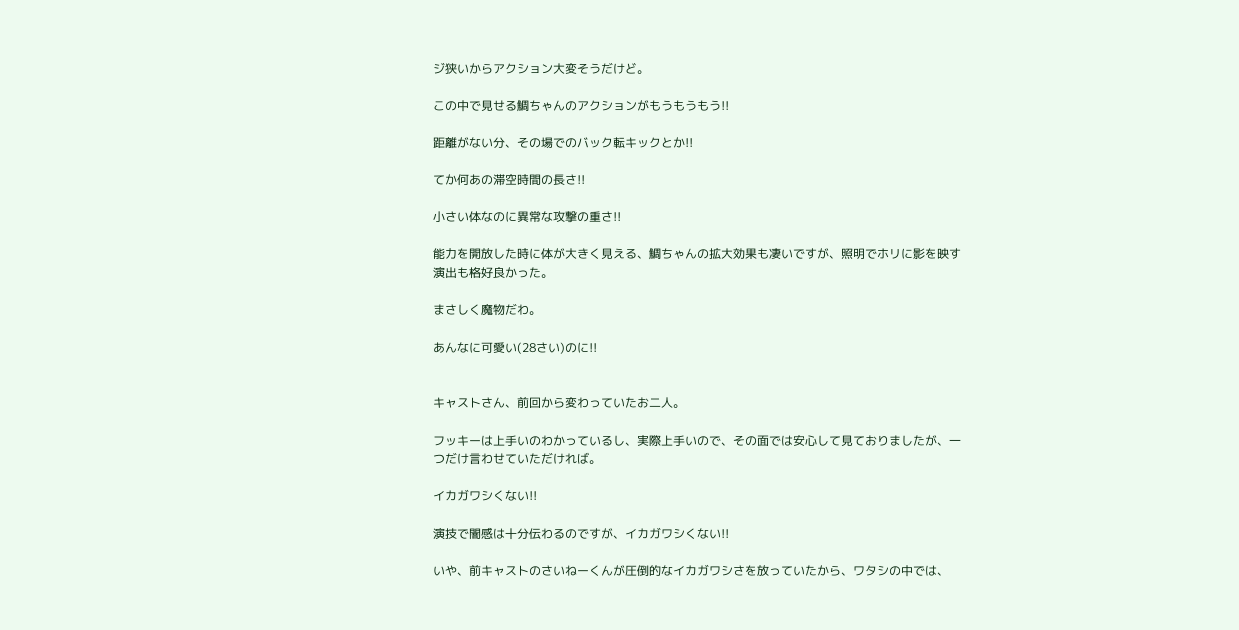ジ狭いからアクション大変そうだけど。

この中で見せる鯛ちゃんのアクションがもうもうもう!!

距離がない分、その場でのバック転キックとか!!

てか何あの滞空時間の長さ!!

小さい体なのに異常な攻撃の重さ!!

能力を開放した時に体が大きく見える、鯛ちゃんの拡大効果も凄いですが、照明でホリに影を映す演出も格好良かった。

まさしく魔物だわ。

あんなに可愛い(28さい)のに!!


キャストさん、前回から変わっていたお二人。

フッキーは上手いのわかっているし、実際上手いので、その面では安心して見ておりましたが、一つだけ言わせていただければ。

イカガワシくない!!

演技で闇感は十分伝わるのですが、イカガワシくない!!

いや、前キャストのさいねーくんが圧倒的なイカガワシさを放っていたから、ワタシの中では、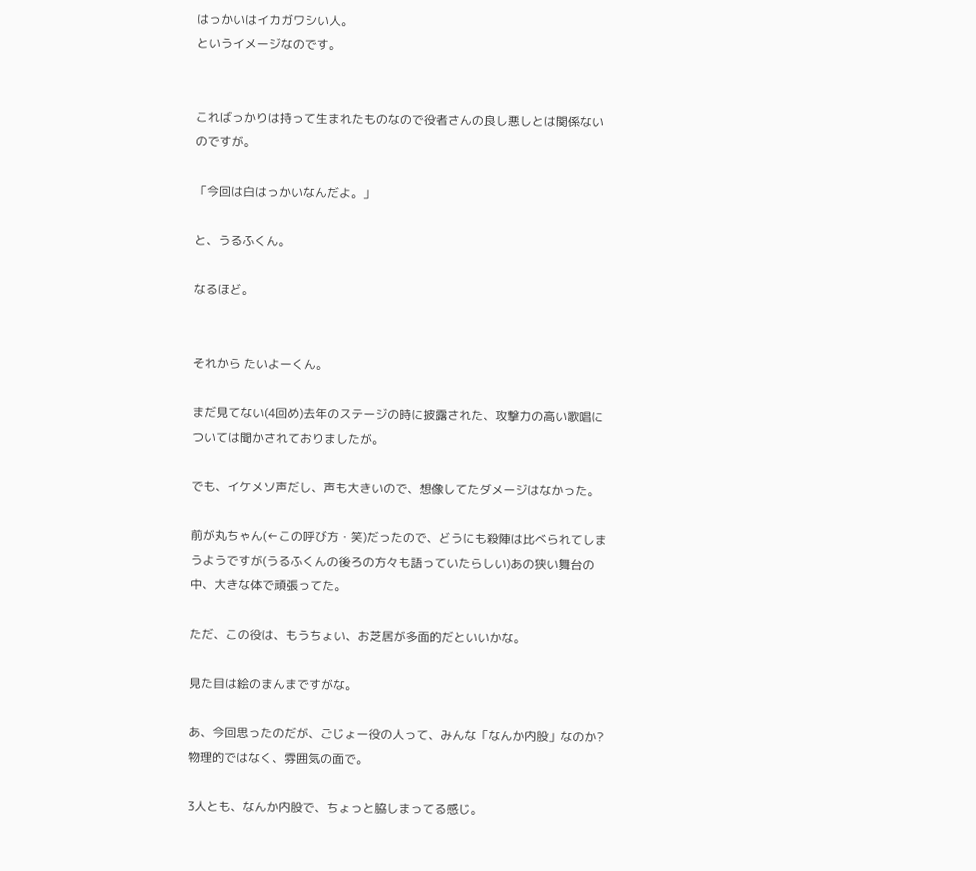はっかいはイカガワシい人。
というイメージなのです。


こればっかりは持って生まれたものなので役者さんの良し悪しとは関係ないのですが。

「今回は白はっかいなんだよ。」

と、うるふくん。

なるほど。


それから たいよーくん。

まだ見てない(4回め)去年のステージの時に披露された、攻撃力の高い歌唱については聞かされておりましたが。

でも、イケメソ声だし、声も大きいので、想像してたダメージはなかった。

前が丸ちゃん(←この呼び方・笑)だったので、どうにも殺陣は比べられてしまうようですが(うるふくんの後ろの方々も語っていたらしい)あの狭い舞台の中、大きな体で頑張ってた。

ただ、この役は、もうちょい、お芝居が多面的だといいかな。

見た目は絵のまんまですがな。

あ、今回思ったのだが、ごじょー役の人って、みんな「なんか内股」なのか?
物理的ではなく、雰囲気の面で。

3人とも、なんか内股で、ちょっと脇しまってる感じ。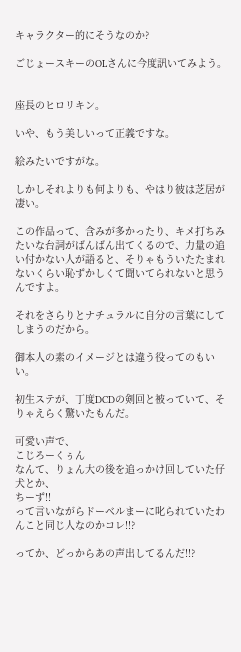キャラクター的にそうなのか?

ごじょースキーのOLさんに今度訊いてみよう。


座長のヒロリキン。

いや、もう美しいって正義ですな。

絵みたいですがな。

しかしそれよりも何よりも、やはり彼は芝居が凄い。

この作品って、含みが多かったり、キメ打ちみたいな台詞がばんばん出てくるので、力量の追い付かない人が語ると、そりゃもういたたまれないくらい恥ずかしくて聞いてられないと思うんですよ。

それをさらりとナチュラルに自分の言葉にしてしまうのだから。

御本人の素のイメージとは違う役ってのもいい。

初生ステが、丁度DCDの剣回と被っていて、そりゃえらく驚いたもんだ。

可愛い声で、
こじろーくぅん
なんて、りょん大の後を追っかけ回していた仔犬とか、
ちーず!!
って言いながらドーベルまーに叱られていたわんこと同じ人なのかコレ!!?

ってか、どっからあの声出してるんだ!!?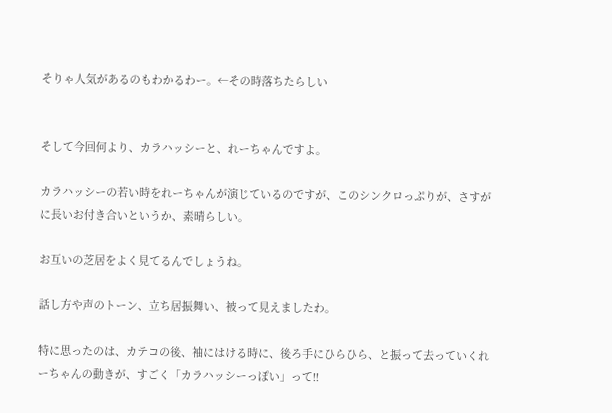そりゃ人気があるのもわかるわー。←その時落ちたらしい


そして今回何より、カラハッシーと、れーちゃんですよ。

カラハッシーの若い時をれーちゃんが演じているのですが、このシンクロっぷりが、さすがに長いお付き合いというか、素晴らしい。

お互いの芝居をよく見てるんでしょうね。

話し方や声のトーン、立ち居振舞い、被って見えましたわ。

特に思ったのは、カテコの後、袖にはける時に、後ろ手にひらひら、と振って去っていくれーちゃんの動きが、すごく「カラハッシーっぽい」って!!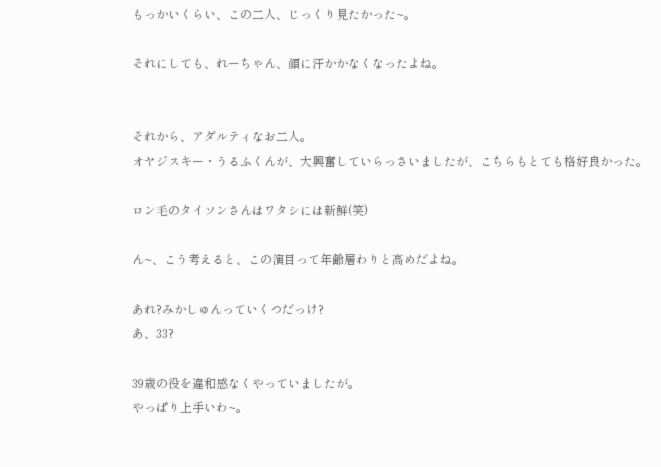もっかいくらい、この二人、じっくり見たかった~。

それにしても、れーちゃん、顔に汗かかなくなったよね。


それから、アダルティなお二人。
オヤジスキー・うるふくんが、大興奮していらっさいましたが、こちらもとても格好良かった。

ロン毛のタイソンさんはワタシには新鮮(笑)

ん~、こう考えると、この演目って年齢層わりと高めだよね。

あれ?みかしゅんっていくつだっけ?
あ、33?

39歳の役を違和感なくやっていましたが。
やっぱり上手いわ~。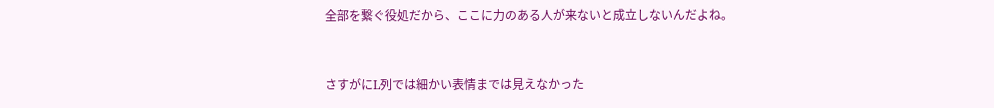全部を繋ぐ役処だから、ここに力のある人が来ないと成立しないんだよね。


さすがにL列では細かい表情までは見えなかった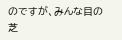のですが、みんな目の芝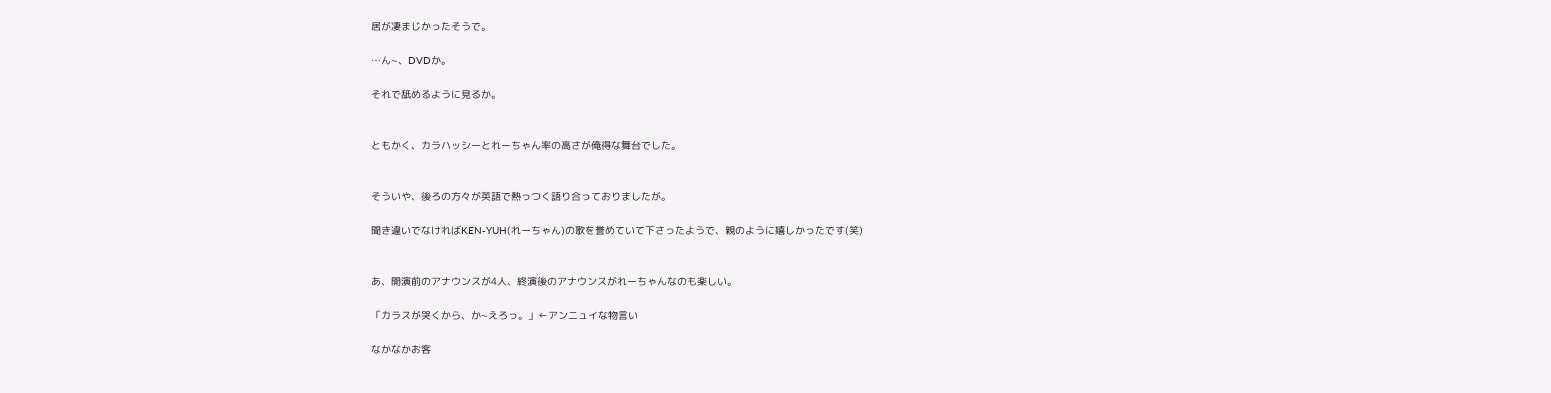居が凄まじかったそうで。

…ん~、DVDか。

それで舐めるように見るか。


ともかく、カラハッシーとれーちゃん率の高さが俺得な舞台でした。


そういや、後ろの方々が英語で熱っつく語り合っておりましたが。

聞き違いでなければKEN-YUH(れーちゃん)の歌を誉めていて下さったようで、親のように嬉しかったです(笑)


あ、開演前のアナウンスが4人、終演後のアナウンスがれーちゃんなのも楽しい。

「カラスが哭くから、か~えろっ。」←アンニュイな物言い

なかなかお客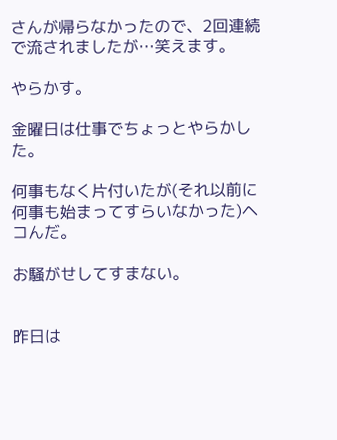さんが帰らなかったので、2回連続で流されましたが…笑えます。

やらかす。

金曜日は仕事でちょっとやらかした。

何事もなく片付いたが(それ以前に何事も始まってすらいなかった)ヘコんだ。

お騒がせしてすまない。


昨日は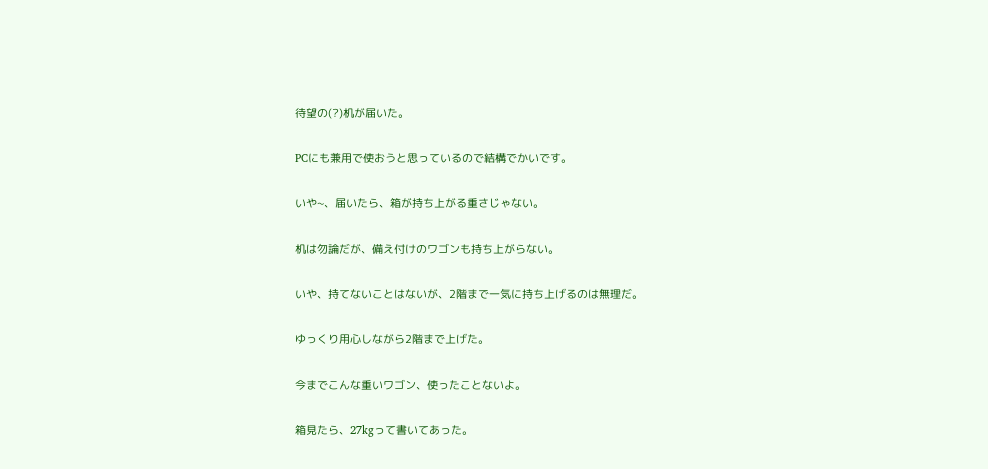待望の(?)机が届いた。

PCにも兼用で使おうと思っているので結構でかいです。

いや~、届いたら、箱が持ち上がる重さじゃない。

机は勿論だが、備え付けのワゴンも持ち上がらない。

いや、持てないことはないが、2階まで一気に持ち上げるのは無理だ。

ゆっくり用心しながら2階まで上げた。

今までこんな重いワゴン、使ったことないよ。

箱見たら、27kgって書いてあった。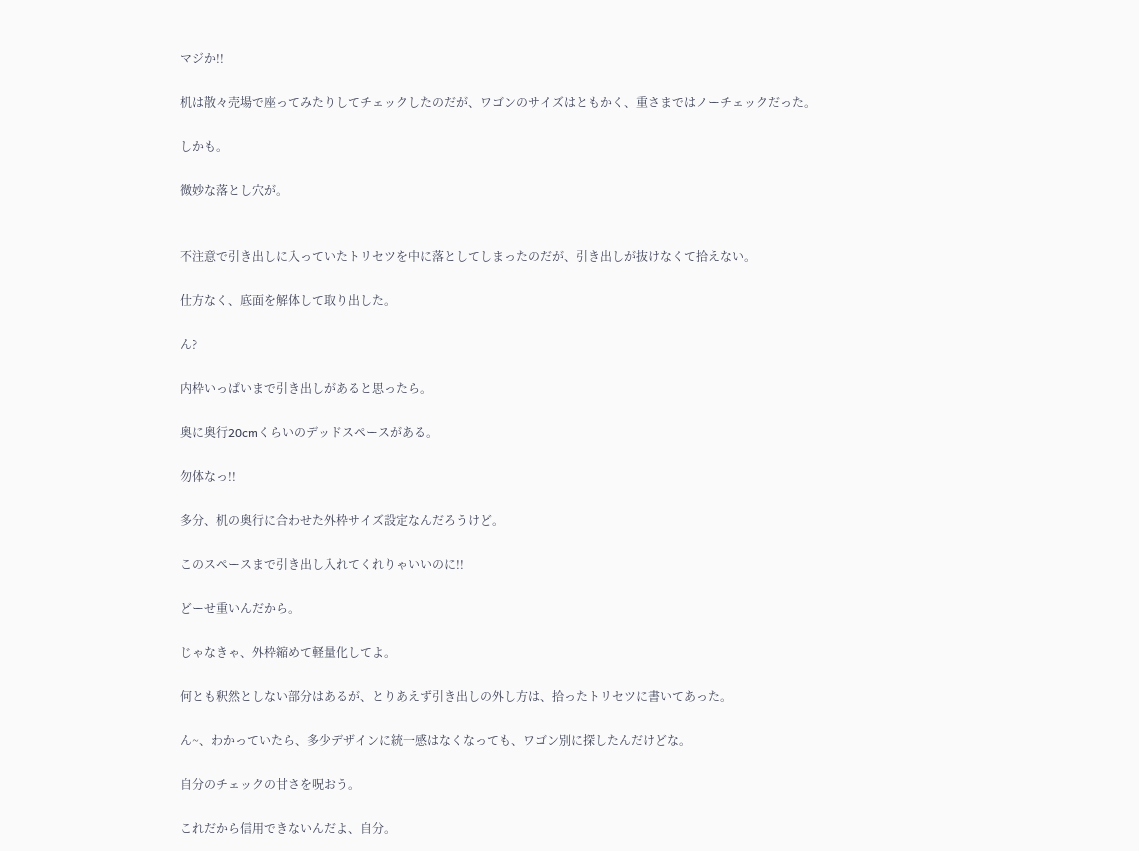マジか!!

机は散々売場で座ってみたりしてチェックしたのだが、ワゴンのサイズはともかく、重さまではノーチェックだった。

しかも。

微妙な落とし穴が。


不注意で引き出しに入っていたトリセツを中に落としてしまったのだが、引き出しが抜けなくて拾えない。

仕方なく、底面を解体して取り出した。

ん?

内枠いっぱいまで引き出しがあると思ったら。

奥に奥行20cmくらいのデッドスペースがある。

勿体なっ!!

多分、机の奥行に合わせた外枠サイズ設定なんだろうけど。

このスペースまで引き出し入れてくれりゃいいのに!!

どーせ重いんだから。

じゃなきゃ、外枠縮めて軽量化してよ。

何とも釈然としない部分はあるが、とりあえず引き出しの外し方は、拾ったトリセツに書いてあった。

ん~、わかっていたら、多少デザインに統一感はなくなっても、ワゴン別に探したんだけどな。

自分のチェックの甘さを呪おう。

これだから信用できないんだよ、自分。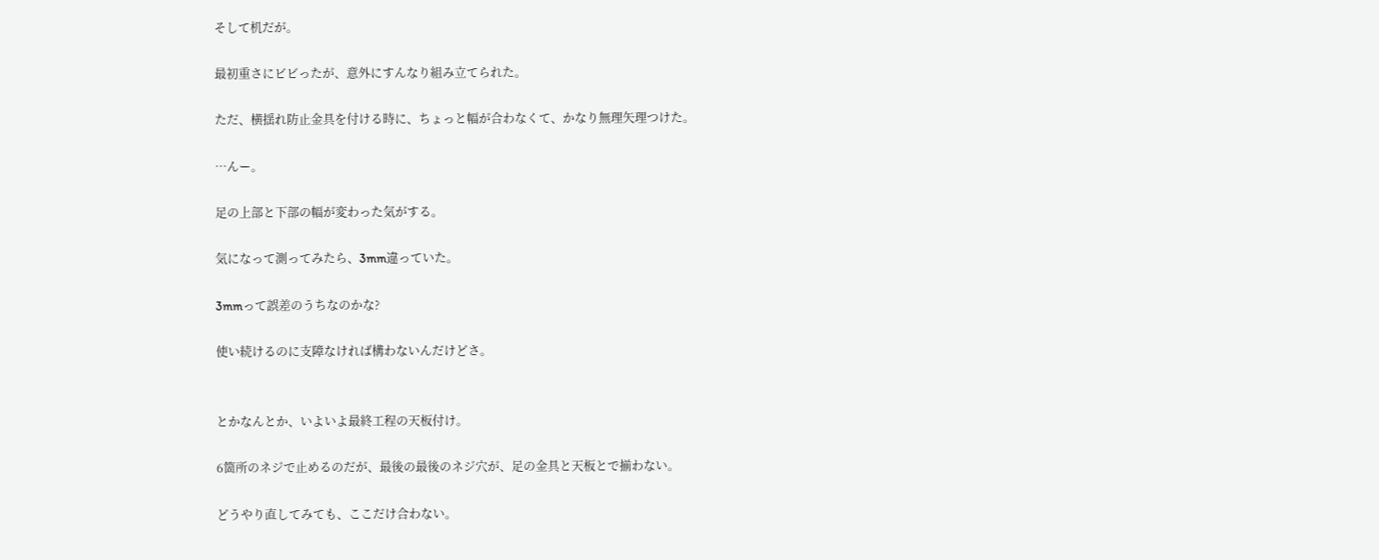そして机だが。

最初重さにビビったが、意外にすんなり組み立てられた。

ただ、横揺れ防止金具を付ける時に、ちょっと幅が合わなくて、かなり無理矢理つけた。

…んー。

足の上部と下部の幅が変わった気がする。

気になって測ってみたら、3mm違っていた。

3mmって誤差のうちなのかな?

使い続けるのに支障なければ構わないんだけどさ。


とかなんとか、いよいよ最終工程の天板付け。

6箇所のネジで止めるのだが、最後の最後のネジ穴が、足の金具と天板とで揃わない。

どうやり直してみても、ここだけ合わない。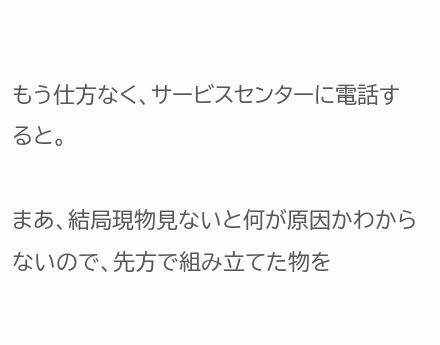もう仕方なく、サービスセンターに電話すると。

まあ、結局現物見ないと何が原因かわからないので、先方で組み立てた物を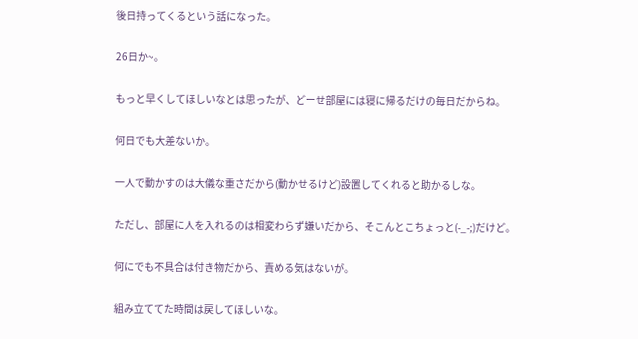後日持ってくるという話になった。

26日か~。

もっと早くしてほしいなとは思ったが、どーせ部屋には寝に帰るだけの毎日だからね。

何日でも大差ないか。

一人で動かすのは大儀な重さだから(動かせるけど)設置してくれると助かるしな。

ただし、部屋に人を入れるのは相変わらず嫌いだから、そこんとこちょっと(-_-;)だけど。

何にでも不具合は付き物だから、責める気はないが。

組み立ててた時間は戻してほしいな。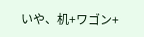いや、机+ワゴン+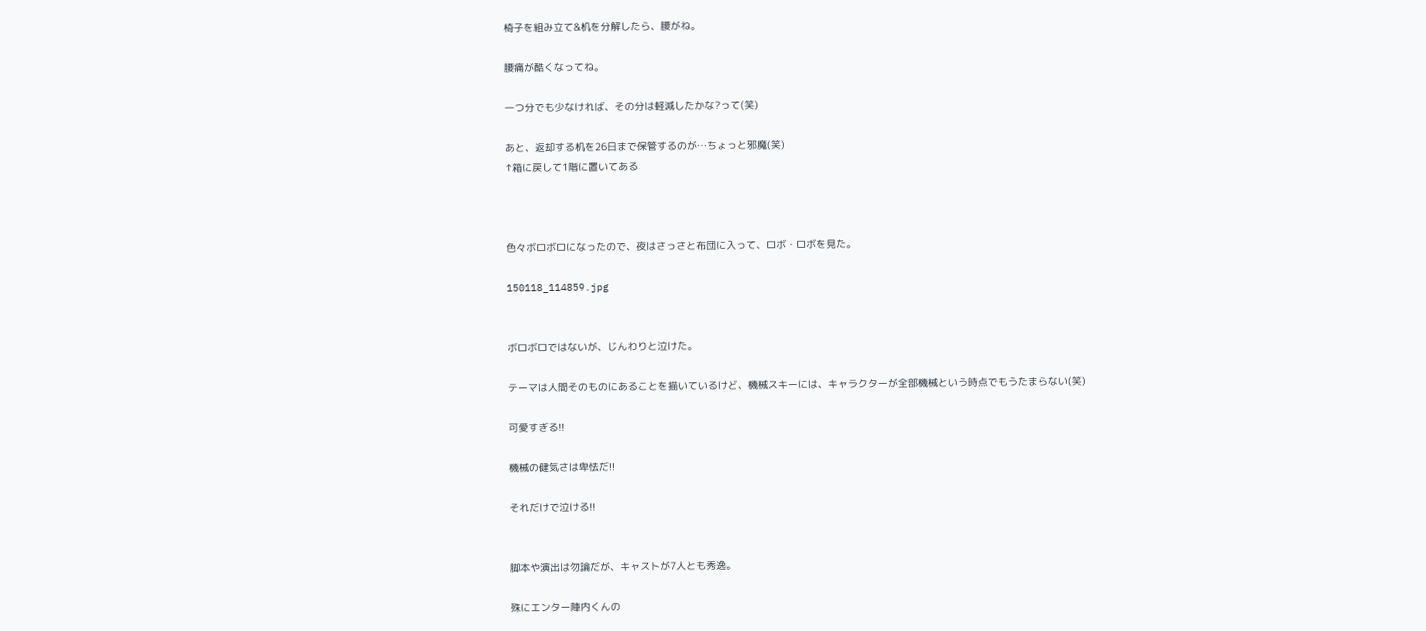椅子を組み立て&机を分解したら、腰がね。

腰痛が酷くなってね。

一つ分でも少なければ、その分は軽減したかな?って(笑)

あと、返却する机を26日まで保管するのが…ちょっと邪魔(笑)
↑箱に戻して1階に置いてある



色々ボロボロになったので、夜はさっさと布団に入って、ロボ・ロボを見た。

150118_114859.jpg


ボロボロではないが、じんわりと泣けた。

テーマは人間そのものにあることを描いているけど、機械スキーには、キャラクターが全部機械という時点でもうたまらない(笑)

可愛すぎる!!

機械の健気さは卑怯だ!!

それだけで泣ける!!


脚本や演出は勿論だが、キャストが7人とも秀逸。

殊にエンター陣内くんの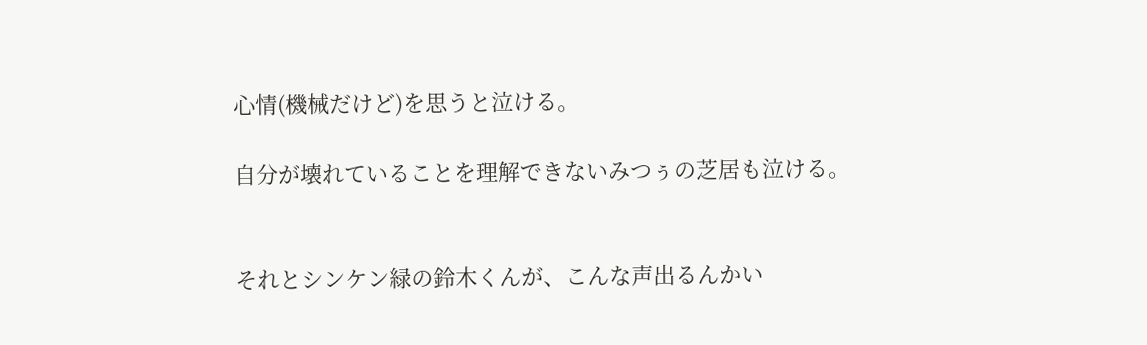心情(機械だけど)を思うと泣ける。

自分が壊れていることを理解できないみつぅの芝居も泣ける。


それとシンケン緑の鈴木くんが、こんな声出るんかい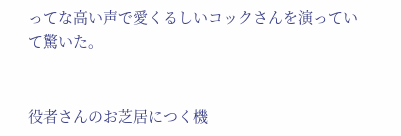ってな高い声で愛くるしいコックさんを演っていて驚いた。


役者さんのお芝居につく機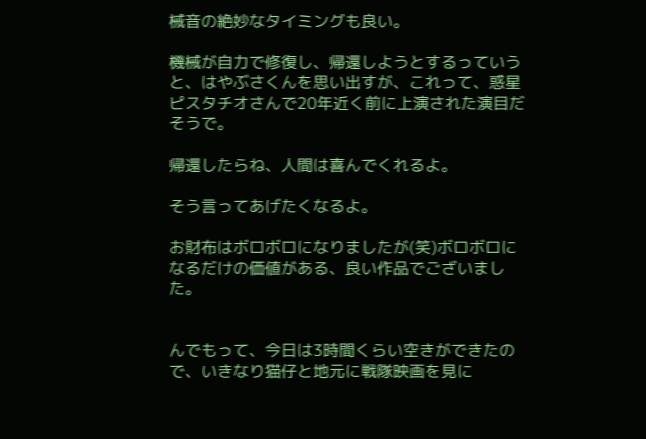械音の絶妙なタイミングも良い。

機械が自力で修復し、帰還しようとするっていうと、はやぶさくんを思い出すが、これって、惑星ピスタチオさんで20年近く前に上演された演目だそうで。

帰還したらね、人間は喜んでくれるよ。

そう言ってあげたくなるよ。

お財布はボロボロになりましたが(笑)ボロボロになるだけの価値がある、良い作品でございました。


んでもって、今日は3時間くらい空きができたので、いきなり猫仔と地元に戦隊映画を見に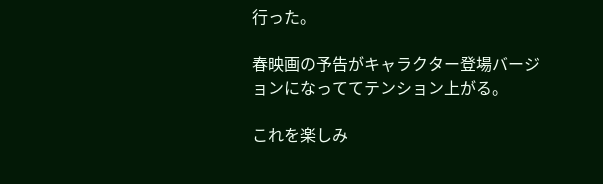行った。

春映画の予告がキャラクター登場バージョンになっててテンション上がる。

これを楽しみ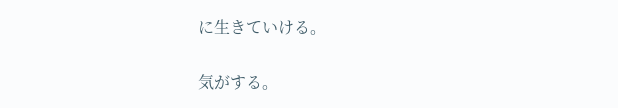に生きていける。

気がする。